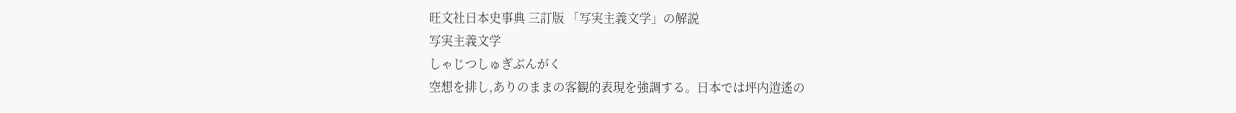旺文社日本史事典 三訂版 「写実主義文学」の解説
写実主義文学
しゃじつしゅぎぶんがく
空想を排し,ありのままの客観的表現を強調する。日本では坪内逍遙の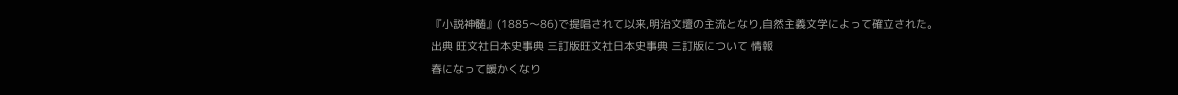『小説神髄』(1885〜86)で提唱されて以来,明治文壇の主流となり,自然主義文学によって確立された。
出典 旺文社日本史事典 三訂版旺文社日本史事典 三訂版について 情報
春になって暖かくなり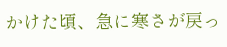かけた頃、急に寒さが戻っ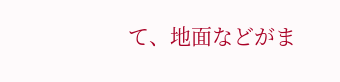て、地面などがま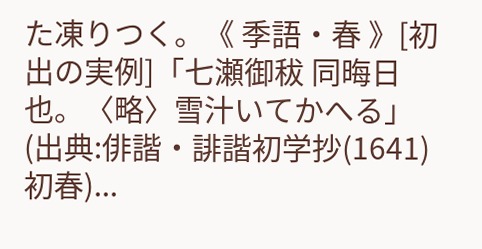た凍りつく。《 季語・春 》[初出の実例]「七瀬御秡 同晦日也。〈略〉雪汁いてかへる」(出典:俳諧・誹諧初学抄(1641)初春)...